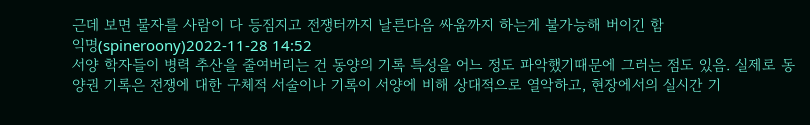근데 보면 물자를 사람이 다 등짐지고 전쟁터까지 날른다음 싸움까지 하는게 불가능해 버이긴 함
익명(spineroony)2022-11-28 14:52
서양 학자들이 병력 추산을 줄여버리는 건 동양의 기록 특성을 어느 정도 파악했기때문에 그러는 점도 있음. 실제로 동양권 기록은 전쟁에 대한 구체적 서술이나 기록이 서양에 비해 상대적으로 열악하고, 현장에서의 실시간 기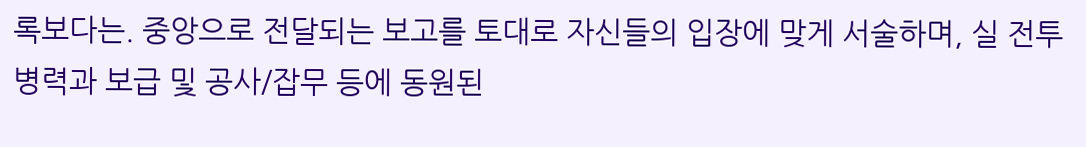록보다는. 중앙으로 전달되는 보고를 토대로 자신들의 입장에 맞게 서술하며, 실 전투병력과 보급 및 공사/잡무 등에 동원된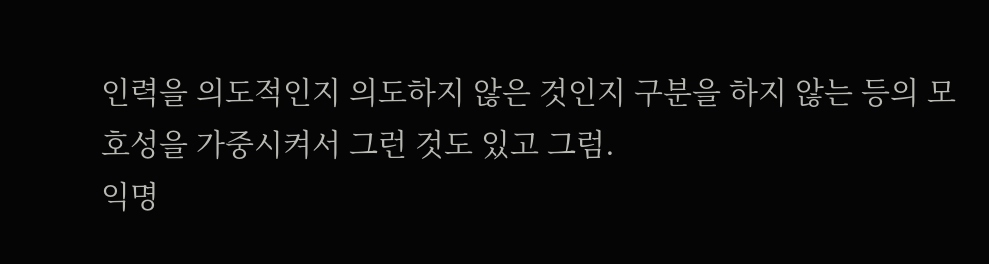인력을 의도적인지 의도하지 않은 것인지 구분을 하지 않는 등의 모호성을 가중시켜서 그런 것도 있고 그럼.
익명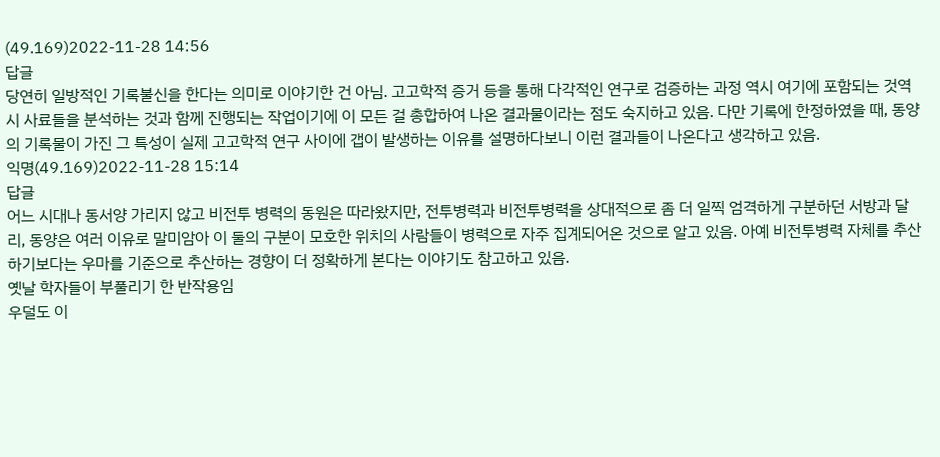(49.169)2022-11-28 14:56
답글
당연히 일방적인 기록불신을 한다는 의미로 이야기한 건 아님. 고고학적 증거 등을 통해 다각적인 연구로 검증하는 과정 역시 여기에 포함되는 것역시 사료들을 분석하는 것과 함께 진행되는 작업이기에 이 모든 걸 총합하여 나온 결과물이라는 점도 숙지하고 있음. 다만 기록에 한정하였을 때, 동양의 기록물이 가진 그 특성이 실제 고고학적 연구 사이에 갭이 발생하는 이유를 설명하다보니 이런 결과들이 나온다고 생각하고 있음.
익명(49.169)2022-11-28 15:14
답글
어느 시대나 동서양 가리지 않고 비전투 병력의 동원은 따라왔지만, 전투병력과 비전투병력을 상대적으로 좀 더 일찍 엄격하게 구분하던 서방과 달리, 동양은 여러 이유로 말미암아 이 둘의 구분이 모호한 위치의 사람들이 병력으로 자주 집계되어온 것으로 알고 있음. 아예 비전투병력 자체를 추산하기보다는 우마를 기준으로 추산하는 경향이 더 정확하게 본다는 이야기도 참고하고 있음.
옛날 학자들이 부풀리기 한 반작용임
우덜도 이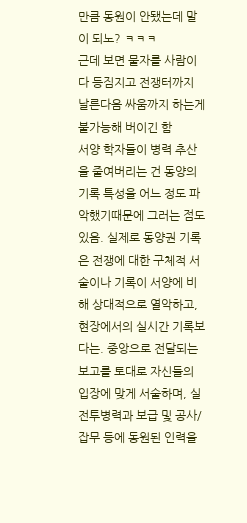만큼 동원이 안됐는데 말이 되노? ㅋㅋㅋ
근데 보면 물자를 사람이 다 등짐지고 전쟁터까지 날른다음 싸움까지 하는게 불가능해 버이긴 함
서양 학자들이 병력 추산을 줄여버리는 건 동양의 기록 특성을 어느 정도 파악했기때문에 그러는 점도 있음. 실제로 동양권 기록은 전쟁에 대한 구체적 서술이나 기록이 서양에 비해 상대적으로 열악하고, 현장에서의 실시간 기록보다는. 중앙으로 전달되는 보고를 토대로 자신들의 입장에 맞게 서술하며, 실 전투병력과 보급 및 공사/잡무 등에 동원된 인력을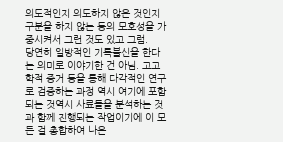의도적인지 의도하지 않은 것인지 구분을 하지 않는 등의 모호성을 가중시켜서 그런 것도 있고 그럼.
당연히 일방적인 기록불신을 한다는 의미로 이야기한 건 아님. 고고학적 증거 등을 통해 다각적인 연구로 검증하는 과정 역시 여기에 포함되는 것역시 사료들을 분석하는 것과 함께 진행되는 작업이기에 이 모든 걸 총합하여 나온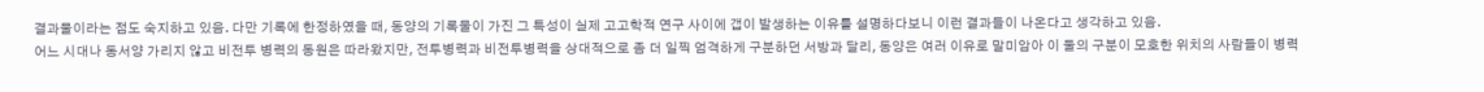결과물이라는 점도 숙지하고 있음. 다만 기록에 한정하였을 때, 동양의 기록물이 가진 그 특성이 실제 고고학적 연구 사이에 갭이 발생하는 이유를 설명하다보니 이런 결과들이 나온다고 생각하고 있음.
어느 시대나 동서양 가리지 않고 비전투 병력의 동원은 따라왔지만, 전투병력과 비전투병력을 상대적으로 좀 더 일찍 엄격하게 구분하던 서방과 달리, 동양은 여러 이유로 말미암아 이 둘의 구분이 모호한 위치의 사람들이 병력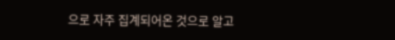으로 자주 집계되어온 것으로 알고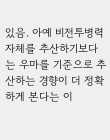있음. 아예 비전투병력 자체를 추산하기보다는 우마를 기준으로 추산하는 경향이 더 정확하게 본다는 이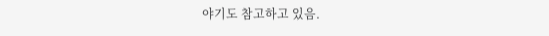야기도 참고하고 있음.